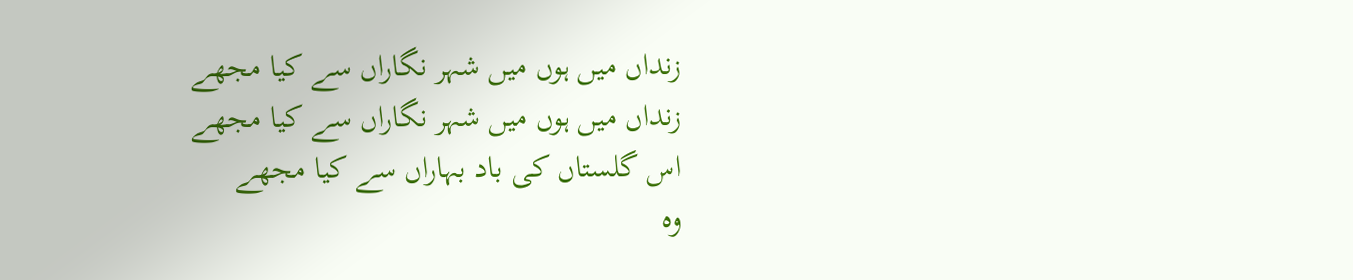زنداں میں ہوں میں شہر نگاراں سے کیا مجھے
زنداں میں ہوں میں شہر نگاراں سے کیا مجھے
اس گلستاں کی باد بہاراں سے کیا مجھے
وہ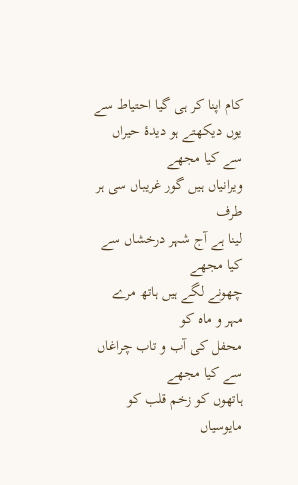کام اپنا کر ہی گیا احتیاط سے
یوں دیکھتے ہو دیدۂ حیراں سے کیا مجھے
ویرانیاں ہیں گور غریباں سی ہر طرف
لینا ہے آج شہر درخشاں سے کیا مجھے
چھونے لگے ہیں ہاتھ مرے مہر و ماہ کو
محفل کی آب و تاب چراغاں سے کیا مجھے
ہاتھوں کو زخم قلب کو مایوسیاں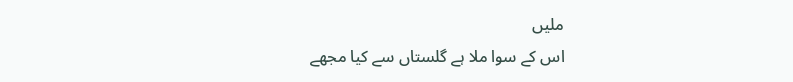ملیں
اس کے سوا ملا ہے گلستاں سے کیا مجھے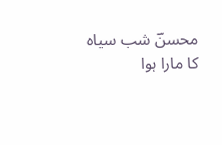محسنؔ شب سیاہ کا مارا ہوا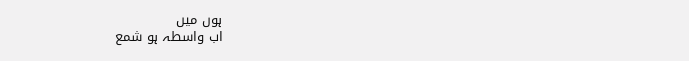ہوں میں
اب واسطہ ہو شمع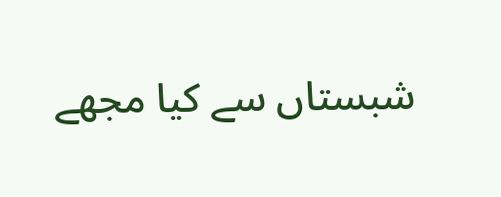شبستاں سے کیا مجھے